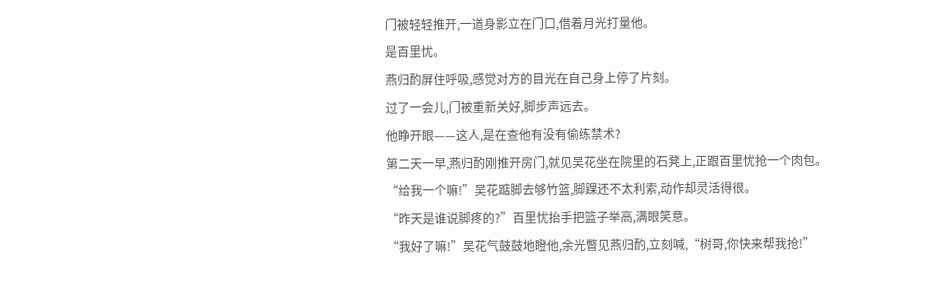门被轻轻推开,一道身影立在门口,借着月光打量他。
是百里忧。
燕归酌屏住呼吸,感觉对方的目光在自己身上停了片刻。
过了一会儿,门被重新关好,脚步声远去。
他睁开眼——这人,是在查他有没有偷练禁术?
第二天一早,燕归酌刚推开房门,就见吴花坐在院里的石凳上,正跟百里忧抢一个肉包。
“给我一个嘛!”吴花踮脚去够竹篮,脚踝还不太利索,动作却灵活得很。
“昨天是谁说脚疼的?”百里忧抬手把篮子举高,满眼笑意。
“我好了嘛!”吴花气鼓鼓地瞪他,余光瞥见燕归酌,立刻喊,“树哥,你快来帮我抢!”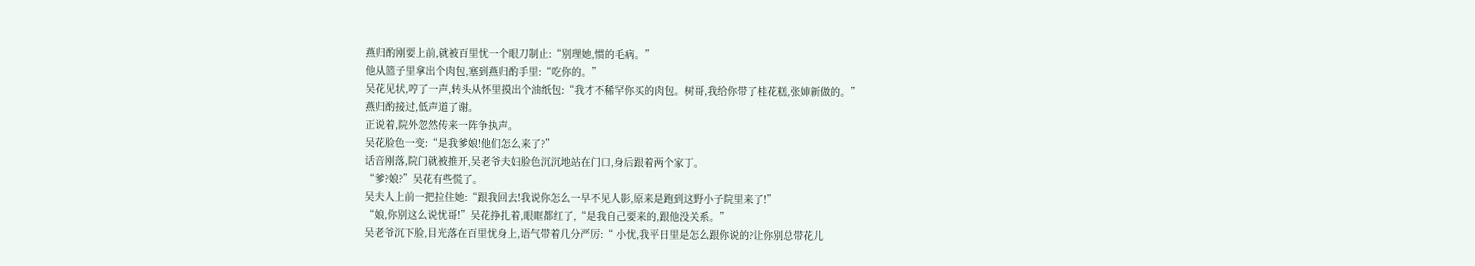燕归酌刚要上前,就被百里忧一个眼刀制止:“别理她,惯的毛病。”
他从篮子里拿出个肉包,塞到燕归酌手里:“吃你的。”
吴花见状,哼了一声,转头从怀里摸出个油纸包:“我才不稀罕你买的肉包。树哥,我给你带了桂花糕,张婶新做的。”
燕归酌接过,低声道了谢。
正说着,院外忽然传来一阵争执声。
吴花脸色一变:“是我爹娘!他们怎么来了?”
话音刚落,院门就被推开,吴老爷夫妇脸色沉沉地站在门口,身后跟着两个家丁。
“爹?娘?”吴花有些慌了。
吴夫人上前一把拉住她:“跟我回去!我说你怎么一早不见人影,原来是跑到这野小子院里来了!”
“娘,你别这么说忧哥!”吴花挣扎着,眼眶都红了,“是我自己要来的,跟他没关系。”
吴老爷沉下脸,目光落在百里忧身上,语气带着几分严厉:“ 小忧,我平日里是怎么跟你说的?让你别总带花儿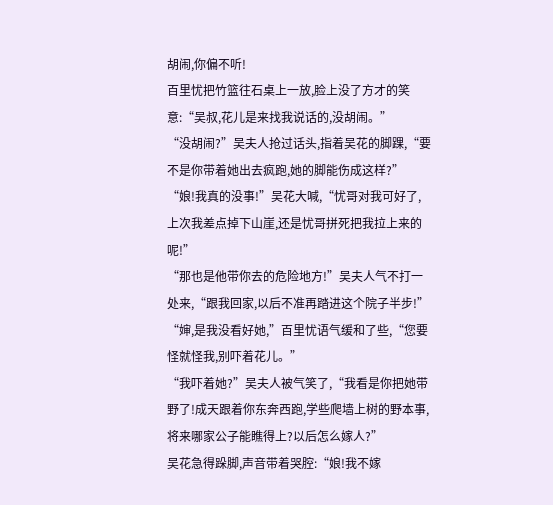胡闹,你偏不听!
百里忧把竹篮往石桌上一放,脸上没了方才的笑意:“吴叔,花儿是来找我说话的,没胡闹。”
“没胡闹?”吴夫人抢过话头,指着吴花的脚踝,“要不是你带着她出去疯跑,她的脚能伤成这样?”
“娘!我真的没事!”吴花大喊,“忧哥对我可好了,上次我差点掉下山崖,还是忧哥拼死把我拉上来的呢!”
“那也是他带你去的危险地方!”吴夫人气不打一处来,“跟我回家,以后不准再踏进这个院子半步!”
“婶,是我没看好她,”百里忧语气缓和了些,“您要怪就怪我,别吓着花儿。”
“我吓着她?”吴夫人被气笑了,“我看是你把她带野了!成天跟着你东奔西跑,学些爬墙上树的野本事,将来哪家公子能瞧得上?以后怎么嫁人?”
吴花急得跺脚,声音带着哭腔:“娘!我不嫁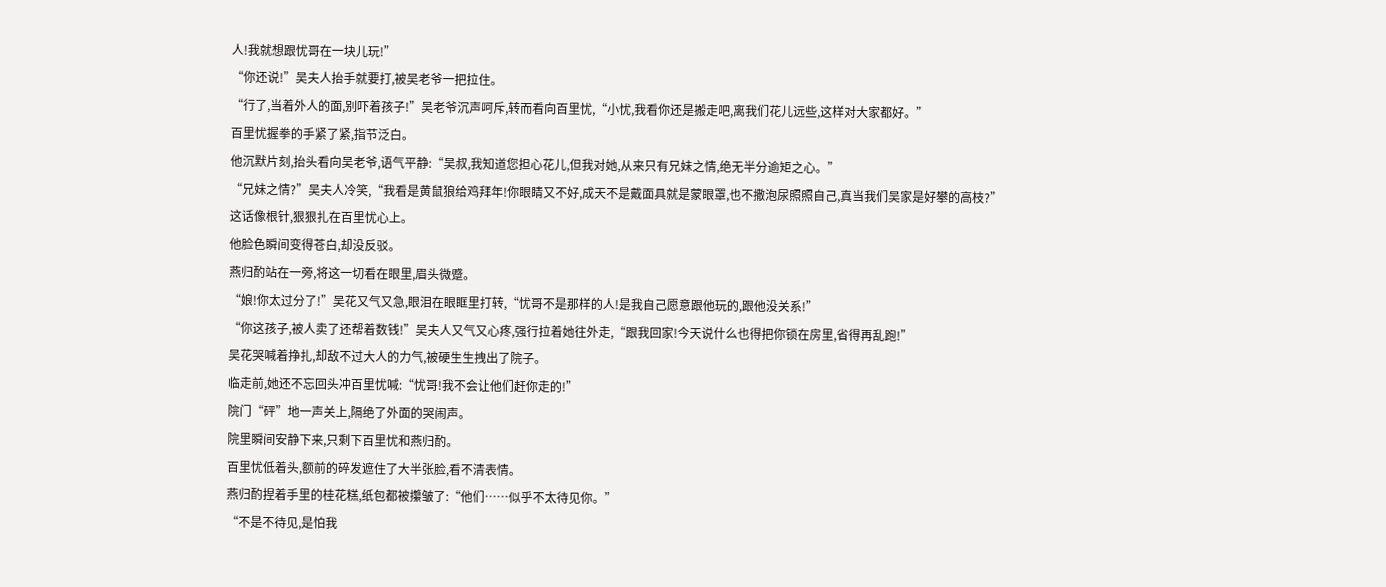人!我就想跟忧哥在一块儿玩!”
“你还说!”吴夫人抬手就要打,被吴老爷一把拉住。
“行了,当着外人的面,别吓着孩子!”吴老爷沉声呵斥,转而看向百里忧,“小忧,我看你还是搬走吧,离我们花儿远些,这样对大家都好。”
百里忧握拳的手紧了紧,指节泛白。
他沉默片刻,抬头看向吴老爷,语气平静:“吴叔,我知道您担心花儿,但我对她,从来只有兄妹之情,绝无半分逾矩之心。”
“兄妹之情?”吴夫人冷笑,“我看是黄鼠狼给鸡拜年!你眼睛又不好,成天不是戴面具就是蒙眼罩,也不撒泡尿照照自己,真当我们吴家是好攀的高枝?”
这话像根针,狠狠扎在百里忧心上。
他脸色瞬间变得苍白,却没反驳。
燕归酌站在一旁,将这一切看在眼里,眉头微蹙。
“娘!你太过分了!”吴花又气又急,眼泪在眼眶里打转,“忧哥不是那样的人!是我自己愿意跟他玩的,跟他没关系!”
“你这孩子,被人卖了还帮着数钱!”吴夫人又气又心疼,强行拉着她往外走,“跟我回家!今天说什么也得把你锁在房里,省得再乱跑!”
吴花哭喊着挣扎,却敌不过大人的力气,被硬生生拽出了院子。
临走前,她还不忘回头冲百里忧喊:“忧哥!我不会让他们赶你走的!”
院门“砰”地一声关上,隔绝了外面的哭闹声。
院里瞬间安静下来,只剩下百里忧和燕归酌。
百里忧低着头,额前的碎发遮住了大半张脸,看不清表情。
燕归酌捏着手里的桂花糕,纸包都被攥皱了:“他们……似乎不太待见你。”
“不是不待见,是怕我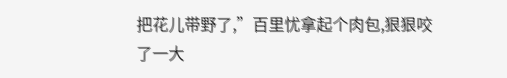把花儿带野了,”百里忧拿起个肉包,狠狠咬了一大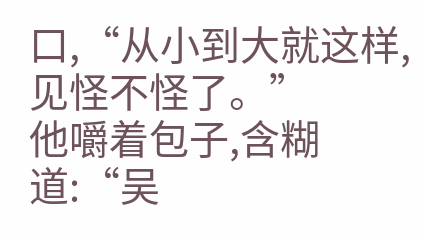口,“从小到大就这样,见怪不怪了。”
他嚼着包子,含糊道:“吴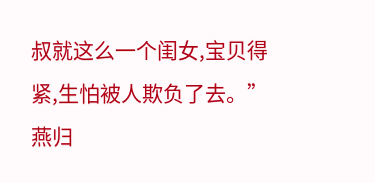叔就这么一个闺女,宝贝得紧,生怕被人欺负了去。”
燕归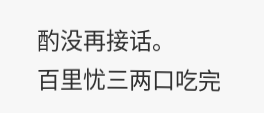酌没再接话。
百里忧三两口吃完